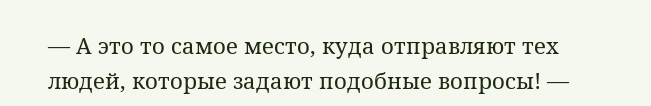— А это то самое место, куда отправляют тех людей, которые задают подобные вопросы! —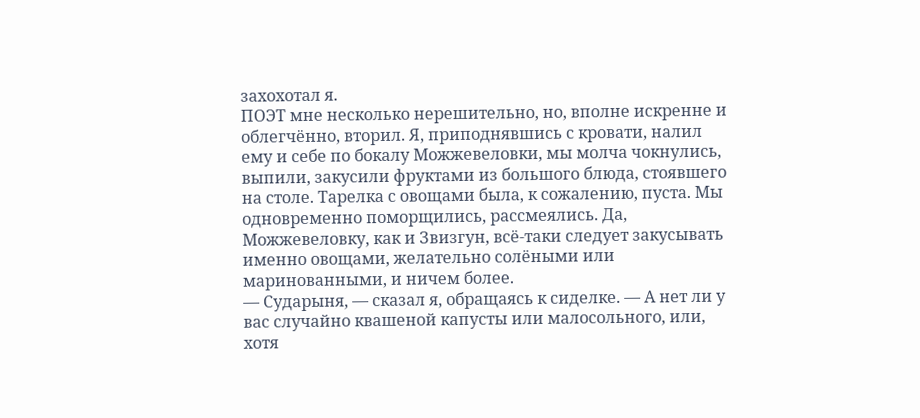захохотал я.
ПОЭТ мне несколько нерешительно, но, вполне искренне и облегчённо, вторил. Я, приподнявшись с кровати, налил ему и себе по бокалу Можжевеловки, мы молча чокнулись, выпили, закусили фруктами из большого блюда, стоявшего на столе. Тарелка с овощами была, к сожалению, пуста. Мы одновременно поморщились, рассмеялись. Да, Можжевеловку, как и Звизгун, всё-таки следует закусывать именно овощами, желательно солёными или маринованными, и ничем более.
— Сударыня, — сказал я, обращаясь к сиделке. — А нет ли у вас случайно квашеной капусты или малосольного, или, хотя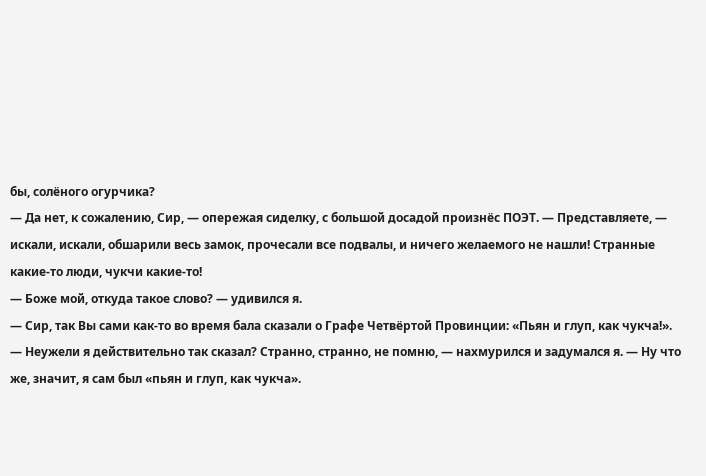бы, солёного огурчика?
— Да нет, к сожалению, Сир, — опережая сиделку, с большой досадой произнёс ПОЭТ. — Представляете, — искали, искали, обшарили весь замок, прочесали все подвалы, и ничего желаемого не нашли! Странные какие-то люди, чукчи какие-то!
— Боже мой, откуда такое слово? — удивился я.
— Сир, так Вы сами как-то во время бала сказали о Графе Четвёртой Провинции: «Пьян и глуп, как чукча!».
— Неужели я действительно так сказал? Странно, странно, не помню, — нахмурился и задумался я. — Ну что же, значит, я сам был «пьян и глуп, как чукча».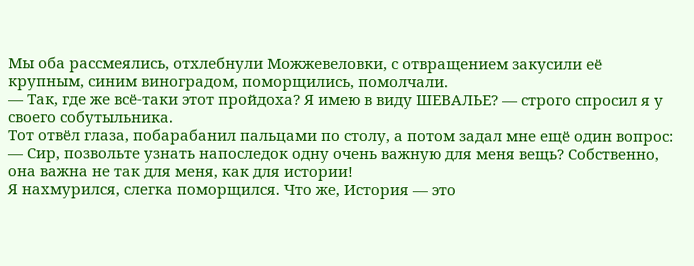Мы оба рассмеялись, отхлебнули Можжевеловки, с отвращением закусили её крупным, синим виноградом, поморщились, помолчали.
— Так, где же всё-таки этот пройдоха? Я имею в виду ШЕВАЛЬЕ? — строго спросил я у своего собутыльника.
Тот отвёл глаза, побарабанил пальцами по столу, а потом задал мне ещё один вопрос:
— Сир, позвольте узнать напоследок одну очень важную для меня вещь? Собственно, она важна не так для меня, как для истории!
Я нахмурился, слегка поморщился. Что же, История — это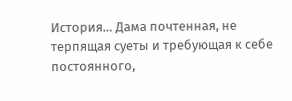История… Дама почтенная, не терпящая суеты и требующая к себе постоянного,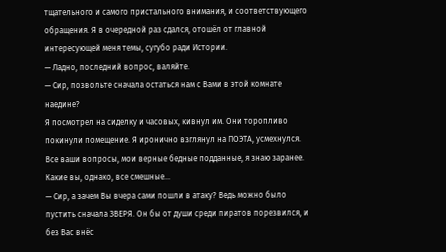тщательного и самого пристального внимания, и соответствующего обращения. Я в очередной раз сдался, отошёл от главной интересующей меня темы, сугубо ради Истории.
— Ладно, последний вопрос, валяйте.
— Сир, позвольте сначала остаться нам с Вами в этой комнате наедине?
Я посмотрел на сиделку и часовых, кивнул им. Они торопливо покинули помещение. Я иронично взглянул на ПОЭТА, усмехнулся. Все ваши вопросы, мои верные бедные подданные, я знаю заранее. Какие вы, однако, все смешные…
— Сир, а зачем Вы вчера сами пошли в атаку? Ведь можно было пустить сначала ЗВЕРЯ. Он бы от души среди пиратов порезвился, и без Вас внёс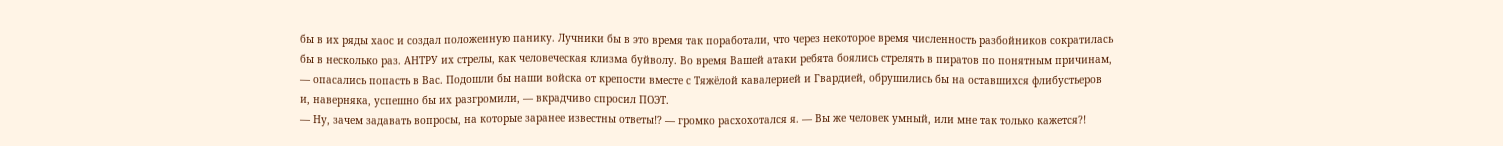бы в их ряды хаос и создал положенную панику. Лучники бы в это время так поработали, что через некоторое время численность разбойников сократилась бы в несколько раз. АНТРУ их стрелы, как человеческая клизма буйволу. Во время Вашей атаки ребята боялись стрелять в пиратов по понятным причинам, — опасались попасть в Вас. Подошли бы наши войска от крепости вместе с Тяжёлой кавалерией и Гвардией, обрушились бы на оставшихся флибустьеров и, наверняка, успешно бы их разгромили, — вкрадчиво спросил ПОЭТ.
— Ну, зачем задавать вопросы, на которые заранее известны ответы!? — громко расхохотался я. — Вы же человек умный, или мне так только кажется?!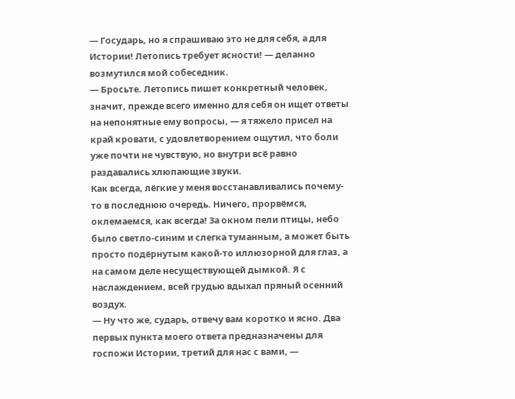— Государь, но я спрашиваю это не для себя, а для Истории! Летопись требует ясности! — деланно возмутился мой собеседник.
— Бросьте. Летопись пишет конкретный человек, значит, прежде всего именно для себя он ищет ответы на непонятные ему вопросы, — я тяжело присел на край кровати, с удовлетворением ощутил, что боли уже почти не чувствую, но внутри всё равно раздавались хлюпающие звуки.
Как всегда, лёгкие у меня восстанавливались почему-то в последнюю очередь. Ничего, прорвёмся, оклемаемся, как всегда! За окном пели птицы, небо было светло-синим и слегка туманным, а может быть просто подёрнутым какой-то иллюзорной для глаз, а на самом деле несуществующей дымкой. Я с наслаждением, всей грудью вдыхал пряный осенний воздух.
— Ну что же, сударь, отвечу вам коротко и ясно. Два первых пункта моего ответа предназначены для госпожи Истории, третий для нас с вами, —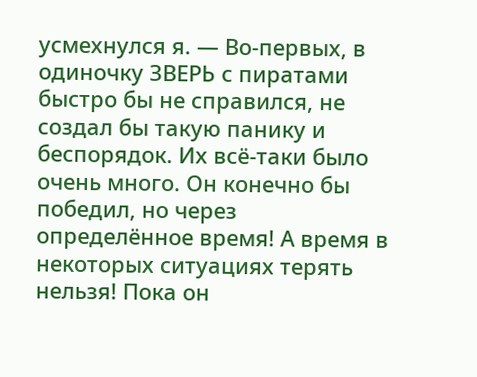усмехнулся я. — Во-первых, в одиночку ЗВЕРЬ с пиратами быстро бы не справился, не создал бы такую панику и беспорядок. Их всё-таки было очень много. Он конечно бы победил, но через определённое время! А время в некоторых ситуациях терять нельзя! Пока он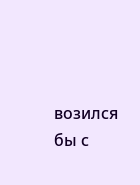возился бы с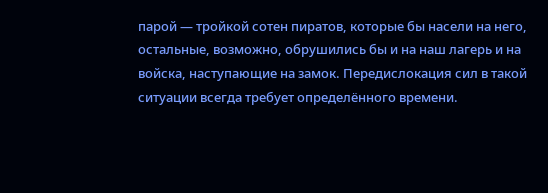парой — тройкой сотен пиратов, которые бы насели на него, остальные, возможно, обрушились бы и на наш лагерь и на войска, наступающие на замок. Передислокация сил в такой ситуации всегда требует определённого времени.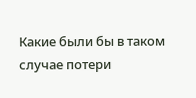Какие были бы в таком случае потери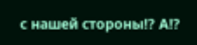с нашей стороны!? А!?